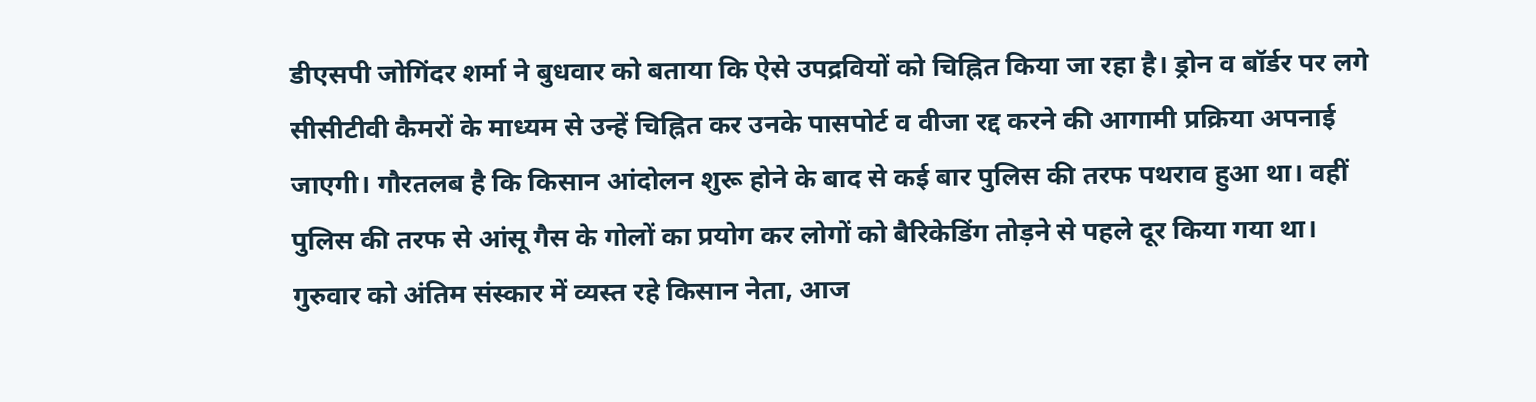डीएसपी जोगिंदर शर्मा ने बुधवार को बताया कि ऐसे उपद्रवियों को चिह्नित किया जा रहा है। ड्रोन व बॉर्डर पर लगे सीसीटीवी कैमरों के माध्यम से उन्हें चिह्नित कर उनके पासपोर्ट व वीजा रद्द करने की आगामी प्रक्रिया अपनाई जाएगी। गौरतलब है कि किसान आंदोलन शुरू होने के बाद से कई बार पुलिस की तरफ पथराव हुआ था। वहीं पुलिस की तरफ से आंसू गैस के गोलों का प्रयोग कर लोगों को बैरिकेडिंग तोड़ने से पहले दूर किया गया था।
गुरुवार को अंतिम संस्कार में व्यस्त रहे किसान नेता, आज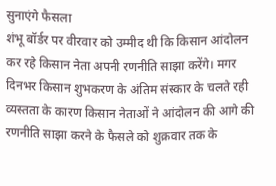सुनाएंगे फैसला
शंभू बॉर्डर पर वीरवार को उम्मीद थी कि किसान आंदोलन कर रहे किसान नेता अपनी रणनीति साझा करेंगे। मगर दिनभर किसान शुभकरण के अंतिम संस्कार के चलते रही व्यस्तता के कारण किसान नेताओं ने आंदोलन की आगे की रणनीति साझा करने के फैसले को शुक्रवार तक के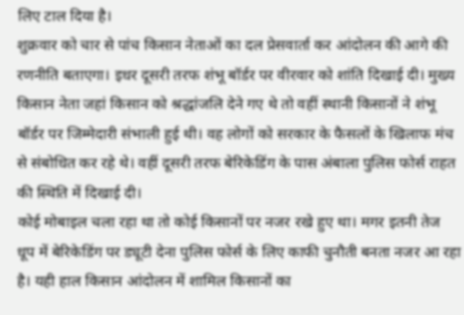लिए टाल दिया है।
शुक्रवार को चार से पांच किसान नेताओं का दल प्रेसवार्ता कर आंदोलन की आगे की रणनीति बताएगा। इधर दूसरी तरफ शंभू बॉर्डर पर वीरवार को शांति दिखाई दी। मुख्य किसान नेता जहां किसान को श्रद्धांजलि देने गए थे तो वहीं स्थानी किसानों ने शंभू बॉर्डर पर जिम्मेदारी संभाली हुई थी। वह लोगों को सरकार के फैसलों के खिलाफ मंच से संबोधित कर रहे थे। वहीं दूसरी तरफ बेरिकेडिंग के पास अंबाला पुलिस फोर्स राहत की स्थिति में दिखाई दी।
कोई मोबाइल चला रहा था तो कोई किसानों पर नजर रखे हुए था। मगर इतनी तेज धूप में बेरिकेडिंग पर ड्यूटी देना पुलिस फोर्स के लिए काफी चुनौती बनता नजर आ रहा है। यही हाल किसान आंदोलन में शामिल किसानों का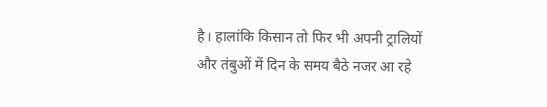है। हालांकि किसान तो फिर भी अपनी ट्रालियों और तंबुओं में दिन के समय बैठे नजर आ रहे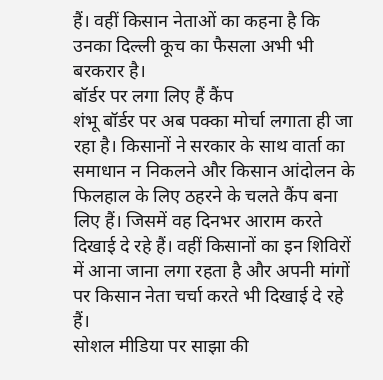हैं। वहीं किसान नेताओं का कहना है कि उनका दिल्ली कूच का फैसला अभी भी बरकरार है।
बॉर्डर पर लगा लिए हैं कैंप
शंभू बॉर्डर पर अब पक्का मोर्चा लगाता ही जा रहा है। किसानों ने सरकार के साथ वार्ता का समाधान न निकलने और किसान आंदोलन के फिलहाल के लिए ठहरने के चलते कैंप बना लिए हैं। जिसमें वह दिनभर आराम करते दिखाई दे रहे हैं। वहीं किसानों का इन शिविरों में आना जाना लगा रहता है और अपनी मांगों पर किसान नेता चर्चा करते भी दिखाई दे रहे हैं।
सोशल मीडिया पर साझा की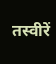तस्वीरें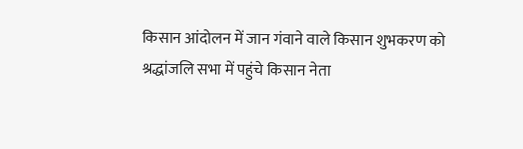किसान आंदोलन में जान गंवाने वाले किसान शुभकरण को श्रद्धांजलि सभा में पहुंचे किसान नेता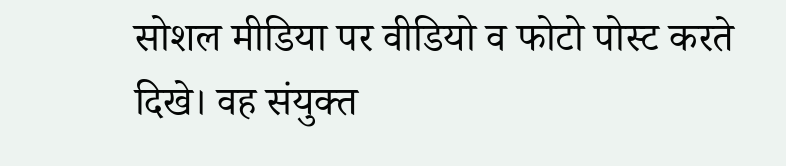सोशल मीडिया पर वीडियो व फोटो पोस्ट करते दिखे। वह संयुक्त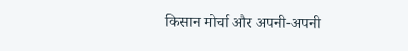किसान मोर्चा और अपनी-अपनी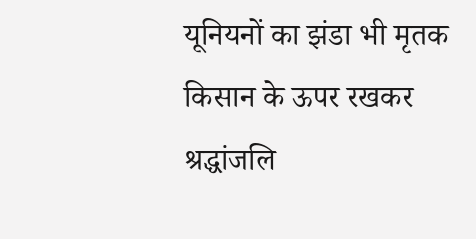यूनियनों का झंडा भी मृतक किसान के ऊपर रखकर श्रद्धांजलि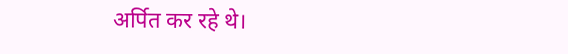अर्पित कर रहे थे।